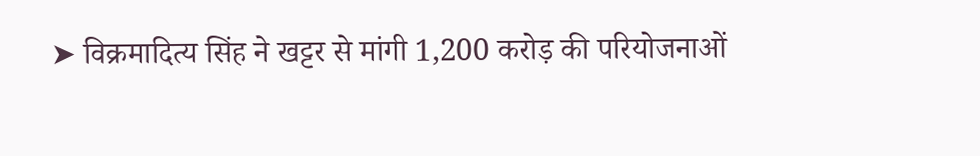➤ विक्रमादित्य सिंह ने खट्टर से मांगी 1,200 करोड़ की परियोजनाओं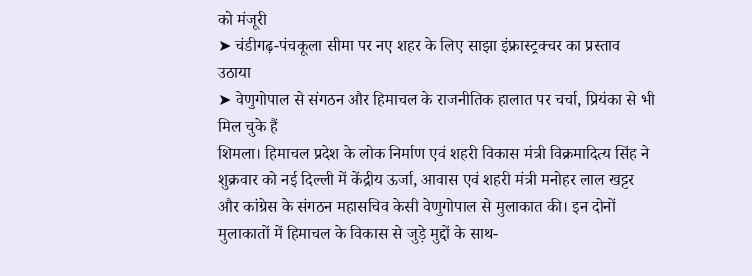को मंजूरी
➤ चंडीगढ़-पंचकूला सीमा पर नए शहर के लिए साझा इंफ्रास्ट्रक्चर का प्रस्ताव उठाया
➤ वेणुगोपाल से संगठन और हिमाचल के राजनीतिक हालात पर चर्चा, प्रियंका से भी मिल चुके हैं
शिमला। हिमाचल प्रदेश के लोक निर्माण एवं शहरी विकास मंत्री विक्रमादित्य सिंह ने शुक्रवार को नई दिल्ली में केंद्रीय ऊर्जा, आवास एवं शहरी मंत्री मनोहर लाल खट्टर और कांग्रेस के संगठन महासचिव केसी वेणुगोपाल से मुलाकात की। इन दोनों मुलाकातों में हिमाचल के विकास से जुड़े मुद्दों के साथ-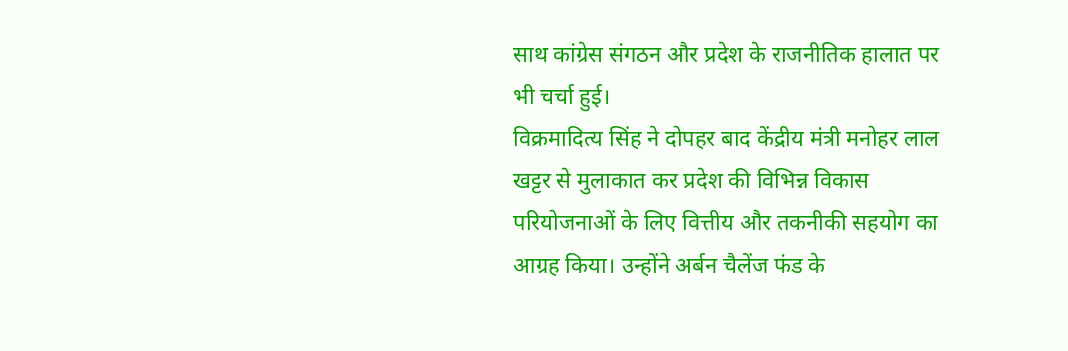साथ कांग्रेस संगठन और प्रदेश के राजनीतिक हालात पर भी चर्चा हुई।
विक्रमादित्य सिंह ने दोपहर बाद केंद्रीय मंत्री मनोहर लाल खट्टर से मुलाकात कर प्रदेश की विभिन्न विकास परियोजनाओं के लिए वित्तीय और तकनीकी सहयोग का आग्रह किया। उन्होंने अर्बन चैलेंज फंड के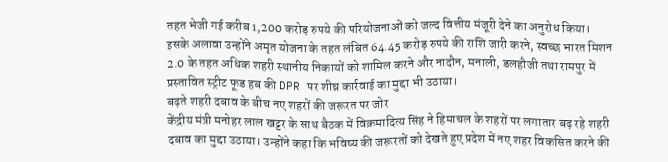तहत भेजी गई करीब 1,200 करोड़ रुपये की परियोजनाओं को जल्द वित्तीय मंजूरी देने का अनुरोध किया।
इसके अलावा उन्होंने अमृत योजना के तहत लंबित 64.45 करोड़ रुपये की राशि जारी करने, स्वच्छ भारत मिशन 2.0 के तहत अधिक शहरी स्थानीय निकायों को शामिल करने और नादौन, मनाली, डलहौजी तथा रामपुर में प्रस्तावित स्ट्रीट फूड हब की DPR पर शीघ्र कार्रवाई का मुद्दा भी उठाया।
बढ़ते शहरी दबाव के बीच नए शहरों की जरूरत पर जोर
केंद्रीय मंत्री मनोहर लाल खट्टर के साथ बैठक में विक्रमादित्य सिंह ने हिमाचल के शहरों पर लगातार बढ़ रहे शहरी दबाव का मुद्दा उठाया। उन्होंने कहा कि भविष्य की जरूरतों को देखते हुए प्रदेश में नए शहर विकसित करने की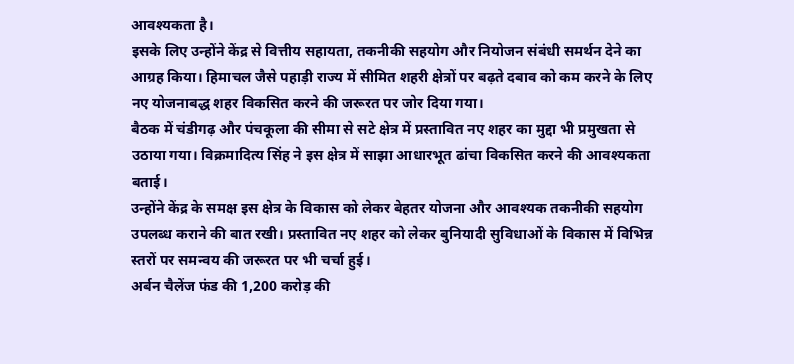आवश्यकता है।
इसके लिए उन्होंने केंद्र से वित्तीय सहायता, तकनीकी सहयोग और नियोजन संबंधी समर्थन देने का आग्रह किया। हिमाचल जैसे पहाड़ी राज्य में सीमित शहरी क्षेत्रों पर बढ़ते दबाव को कम करने के लिए नए योजनाबद्ध शहर विकसित करने की जरूरत पर जोर दिया गया।
बैठक में चंडीगढ़ और पंचकूला की सीमा से सटे क्षेत्र में प्रस्तावित नए शहर का मुद्दा भी प्रमुखता से उठाया गया। विक्रमादित्य सिंह ने इस क्षेत्र में साझा आधारभूत ढांचा विकसित करने की आवश्यकता बताई।
उन्होंने केंद्र के समक्ष इस क्षेत्र के विकास को लेकर बेहतर योजना और आवश्यक तकनीकी सहयोग उपलब्ध कराने की बात रखी। प्रस्तावित नए शहर को लेकर बुनियादी सुविधाओं के विकास में विभिन्न स्तरों पर समन्वय की जरूरत पर भी चर्चा हुई।
अर्बन चैलेंज फंड की 1,200 करोड़ की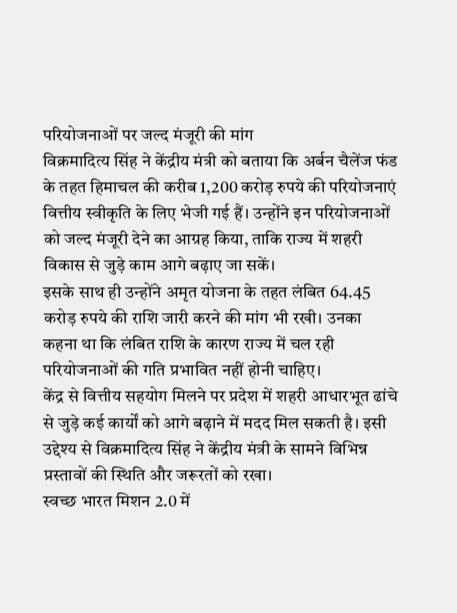परियोजनाओं पर जल्द मंजूरी की मांग
विक्रमादित्य सिंह ने केंद्रीय मंत्री को बताया कि अर्बन चैलेंज फंड के तहत हिमाचल की करीब 1,200 करोड़ रुपये की परियोजनाएं वित्तीय स्वीकृति के लिए भेजी गई हैं। उन्होंने इन परियोजनाओं को जल्द मंजूरी देने का आग्रह किया, ताकि राज्य में शहरी विकास से जुड़े काम आगे बढ़ाए जा सकें।
इसके साथ ही उन्होंने अमृत योजना के तहत लंबित 64.45 करोड़ रुपये की राशि जारी करने की मांग भी रखी। उनका कहना था कि लंबित राशि के कारण राज्य में चल रही परियोजनाओं की गति प्रभावित नहीं होनी चाहिए।
केंद्र से वित्तीय सहयोग मिलने पर प्रदेश में शहरी आधारभूत ढांचे से जुड़े कई कार्यों को आगे बढ़ाने में मदद मिल सकती है। इसी उद्देश्य से विक्रमादित्य सिंह ने केंद्रीय मंत्री के सामने विभिन्न प्रस्तावों की स्थिति और जरूरतों को रखा।
स्वच्छ भारत मिशन 2.0 में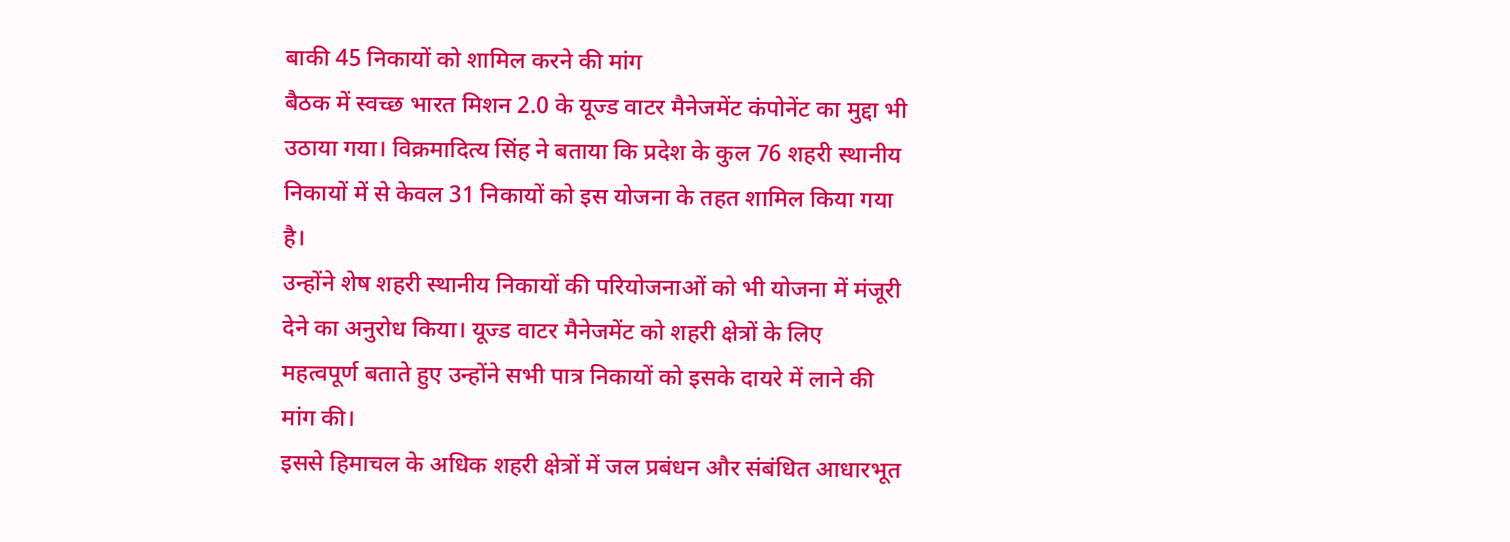बाकी 45 निकायों को शामिल करने की मांग
बैठक में स्वच्छ भारत मिशन 2.0 के यूज्ड वाटर मैनेजमेंट कंपोनेंट का मुद्दा भी उठाया गया। विक्रमादित्य सिंह ने बताया कि प्रदेश के कुल 76 शहरी स्थानीय निकायों में से केवल 31 निकायों को इस योजना के तहत शामिल किया गया है।
उन्होंने शेष शहरी स्थानीय निकायों की परियोजनाओं को भी योजना में मंजूरी देने का अनुरोध किया। यूज्ड वाटर मैनेजमेंट को शहरी क्षेत्रों के लिए महत्वपूर्ण बताते हुए उन्होंने सभी पात्र निकायों को इसके दायरे में लाने की मांग की।
इससे हिमाचल के अधिक शहरी क्षेत्रों में जल प्रबंधन और संबंधित आधारभूत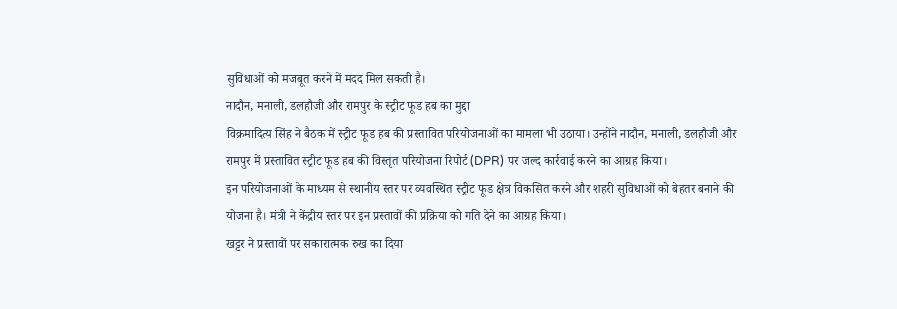सुविधाओं को मजबूत करने में मदद मिल सकती है।
नादौन, मनाली, डलहौजी और रामपुर के स्ट्रीट फूड हब का मुद्दा
विक्रमादित्य सिंह ने बैठक में स्ट्रीट फूड हब की प्रस्तावित परियोजनाओं का मामला भी उठाया। उन्होंने नादौन, मनाली, डलहौजी और रामपुर में प्रस्तावित स्ट्रीट फूड हब की विस्तृत परियोजना रिपोर्ट (DPR) पर जल्द कार्रवाई करने का आग्रह किया।
इन परियोजनाओं के माध्यम से स्थानीय स्तर पर व्यवस्थित स्ट्रीट फूड क्षेत्र विकसित करने और शहरी सुविधाओं को बेहतर बनाने की योजना है। मंत्री ने केंद्रीय स्तर पर इन प्रस्तावों की प्रक्रिया को गति देने का आग्रह किया।
खट्टर ने प्रस्तावों पर सकारात्मक रुख का दिया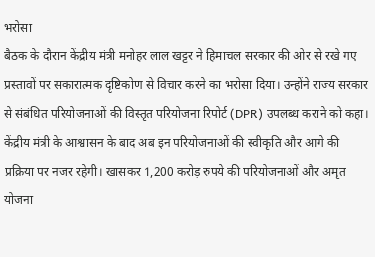भरोसा
बैठक के दौरान केंद्रीय मंत्री मनोहर लाल खट्टर ने हिमाचल सरकार की ओर से रखे गए प्रस्तावों पर सकारात्मक दृष्टिकोण से विचार करने का भरोसा दिया। उन्होंने राज्य सरकार से संबंधित परियोजनाओं की विस्तृत परियोजना रिपोर्ट (DPR) उपलब्ध कराने को कहा।
केंद्रीय मंत्री के आश्वासन के बाद अब इन परियोजनाओं की स्वीकृति और आगे की प्रक्रिया पर नजर रहेगी। खासकर 1,200 करोड़ रुपये की परियोजनाओं और अमृत योजना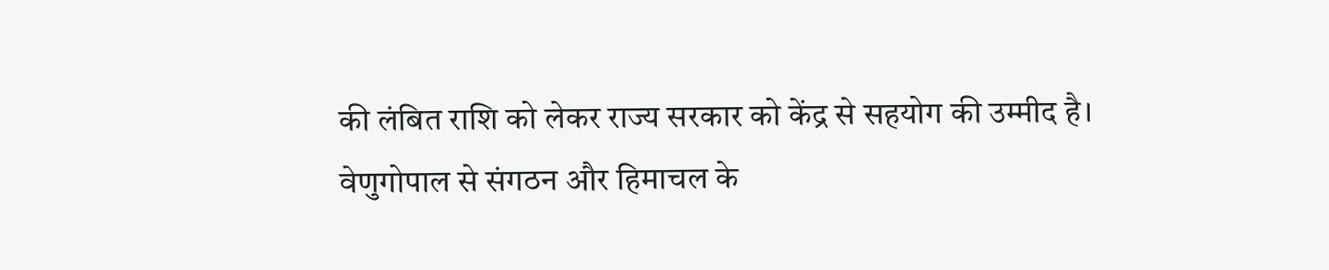की लंबित राशि को लेकर राज्य सरकार को केंद्र से सहयोग की उम्मीद है।
वेणुगोपाल से संगठन और हिमाचल के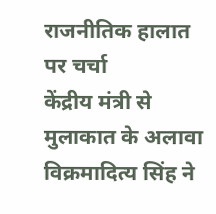राजनीतिक हालात पर चर्चा
केंद्रीय मंत्री से मुलाकात के अलावा विक्रमादित्य सिंह ने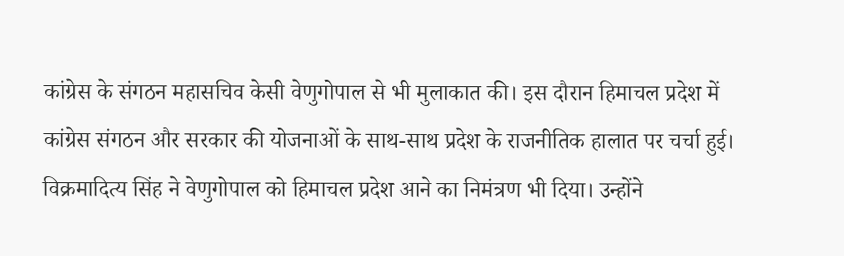कांग्रेस के संगठन महासचिव केसी वेणुगोपाल से भी मुलाकात की। इस दौरान हिमाचल प्रदेश में कांग्रेस संगठन और सरकार की योजनाओं के साथ-साथ प्रदेश के राजनीतिक हालात पर चर्चा हुई।
विक्रमादित्य सिंह ने वेणुगोपाल को हिमाचल प्रदेश आने का निमंत्रण भी दिया। उन्होंने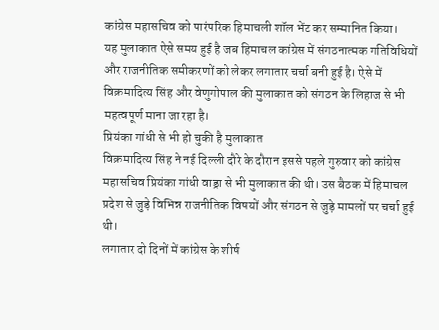कांग्रेस महासचिव को पारंपरिक हिमाचली शॉल भेंट कर सम्मानित किया।
यह मुलाकात ऐसे समय हुई है जब हिमाचल कांग्रेस में संगठनात्मक गतिविधियों और राजनीतिक समीकरणों को लेकर लगातार चर्चा बनी हुई है। ऐसे में विक्रमादित्य सिंह और वेणुगोपाल की मुलाकात को संगठन के लिहाज से भी महत्वपूर्ण माना जा रहा है।
प्रियंका गांधी से भी हो चुकी है मुलाकात
विक्रमादित्य सिंह ने नई दिल्ली दौरे के दौरान इससे पहले गुरुवार को कांग्रेस महासचिव प्रियंका गांधी वाड्रा से भी मुलाकात की थी। उस बैठक में हिमाचल प्रदेश से जुड़े विभिन्न राजनीतिक विषयों और संगठन से जुड़े मामलों पर चर्चा हुई थी।
लगातार दो दिनों में कांग्रेस के शीर्ष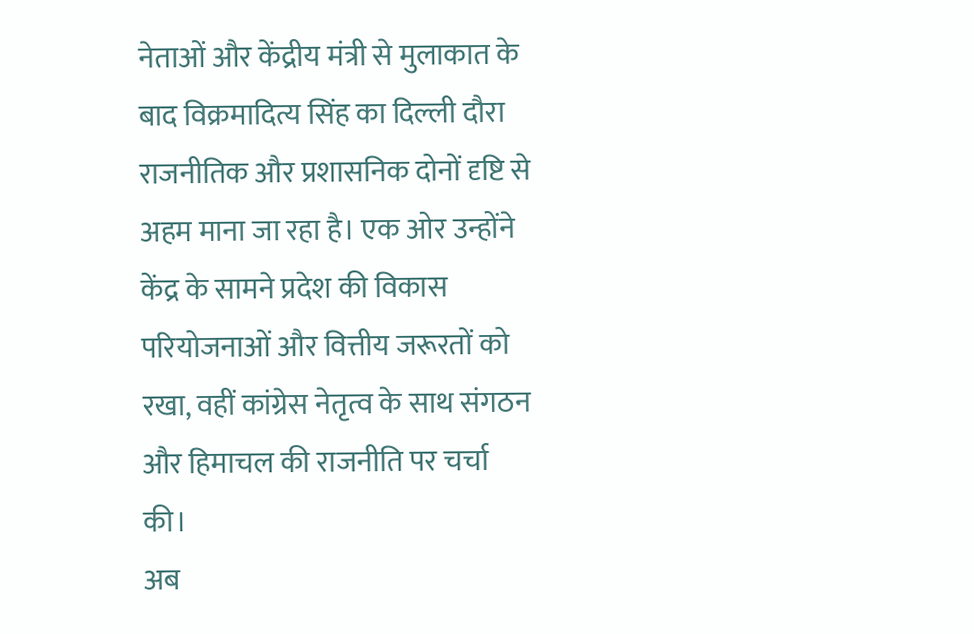नेताओं और केंद्रीय मंत्री से मुलाकात के बाद विक्रमादित्य सिंह का दिल्ली दौरा राजनीतिक और प्रशासनिक दोनों दृष्टि से अहम माना जा रहा है। एक ओर उन्होंने केंद्र के सामने प्रदेश की विकास परियोजनाओं और वित्तीय जरूरतों को रखा, वहीं कांग्रेस नेतृत्व के साथ संगठन और हिमाचल की राजनीति पर चर्चा की।
अब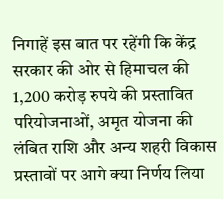निगाहें इस बात पर रहेंगी कि केंद्र सरकार की ओर से हिमाचल की 1,200 करोड़ रुपये की प्रस्तावित परियोजनाओं, अमृत योजना की लंबित राशि और अन्य शहरी विकास प्रस्तावों पर आगे क्या निर्णय लिया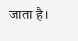जाता है।